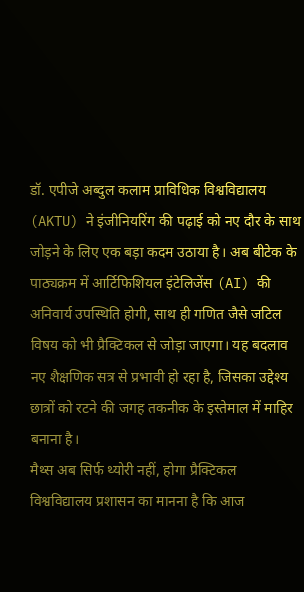डॉ. एपीजे अब्दुल कलाम प्राविधिक विश्वविद्यालय (AKTU) ने इंजीनियरिंग की पढ़ाई को नए दौर के साथ जोड़ने के लिए एक बड़ा कदम उठाया है। अब बीटेक के पाठ्यक्रम में आर्टिफिशियल इंटेलिजेंस (AI) की अनिवार्य उपस्थिति होगी, साथ ही गणित जैसे जटिल विषय को भी प्रैक्टिकल से जोड़ा जाएगा। यह बदलाव नए शैक्षणिक सत्र से प्रभावी हो रहा है, जिसका उद्देश्य छात्रों को रटने की जगह तकनीक के इस्तेमाल में माहिर बनाना है।
मैथ्स अब सिर्फ थ्योरी नहीं, होगा प्रैक्टिकल
विश्वविद्यालय प्रशासन का मानना है कि आज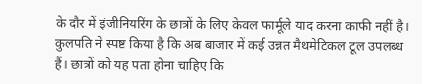के दौर में इंजीनियरिंग के छात्रों के लिए केवल फार्मूले याद करना काफी नहीं है। कुलपति ने स्पष्ट किया है कि अब बाजार में कई उन्नत मैथमेटिकल टूल उपलब्ध हैं। छात्रों को यह पता होना चाहिए कि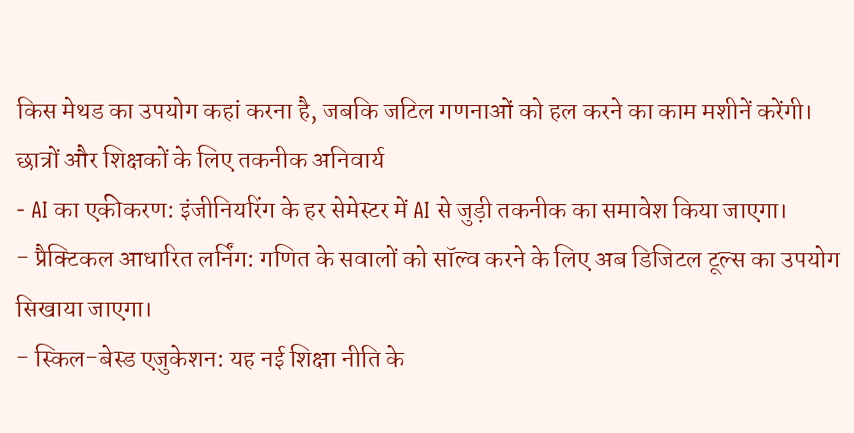किस मेथड का उपयोग कहां करना है, जबकि जटिल गणनाओं को हल करने का काम मशीनें करेंगी।
छात्रों और शिक्षकों के लिए तकनीक अनिवार्य
- AI का एकीकरण: इंजीनियरिंग के हर सेमेस्टर में AI से जुड़ी तकनीक का समावेश किया जाएगा।
- प्रैक्टिकल आधारित लर्निंग: गणित के सवालों को सॉल्व करने के लिए अब डिजिटल टूल्स का उपयोग सिखाया जाएगा।
- स्किल-बेस्ड एजुकेशन: यह नई शिक्षा नीति के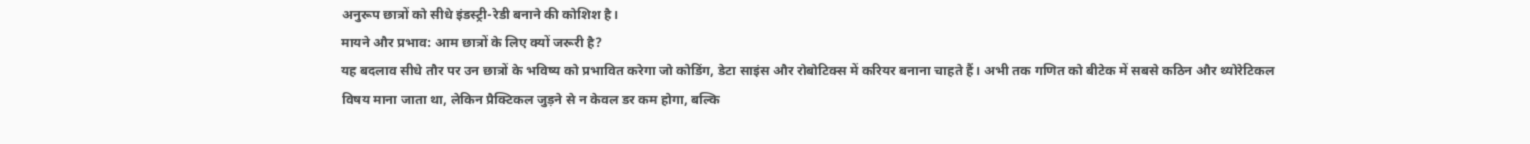अनुरूप छात्रों को सीधे इंडस्ट्री-रेडी बनाने की कोशिश है।
मायने और प्रभाव: आम छात्रों के लिए क्यों जरूरी है?
यह बदलाव सीधे तौर पर उन छात्रों के भविष्य को प्रभावित करेगा जो कोडिंग, डेटा साइंस और रोबोटिक्स में करियर बनाना चाहते हैं। अभी तक गणित को बीटेक में सबसे कठिन और थ्योरेटिकल विषय माना जाता था, लेकिन प्रैक्टिकल जुड़ने से न केवल डर कम होगा, बल्कि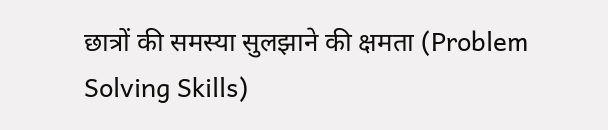छात्रों की समस्या सुलझाने की क्षमता (Problem Solving Skills)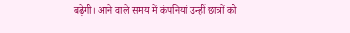बढ़ेगी। आने वाले समय में कंपनियां उन्हीं छात्रों को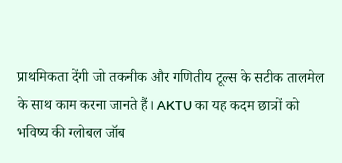प्राथमिकता देंगी जो तकनीक और गणितीय टूल्स के सटीक तालमेल के साथ काम करना जानते हैं। AKTU का यह कदम छात्रों को भविष्य की ग्लोबल जॉब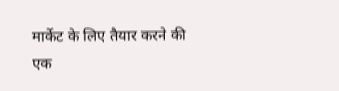मार्केट के लिए तैयार करने की एक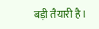बड़ी तैयारी है।